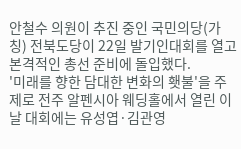안철수 의원이 추진 중인 국민의당(가칭) 전북도당이 22일 발기인대회를 열고 본격적인 총선 준비에 돌입했다.
'미래를 향한 담대한 변화의 횃불'을 주제로 전주 알펜시아 웨딩홀에서 열린 이날 대회에는 유성엽·김관영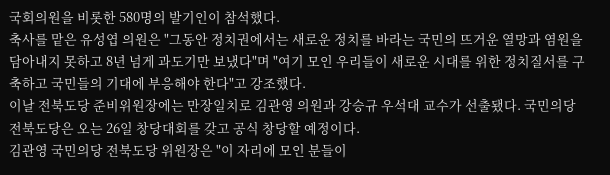국회의원을 비롯한 580명의 발기인이 참석했다.
축사를 맡은 유성엽 의원은 "그동안 정치권에서는 새로운 정치를 바라는 국민의 뜨거운 열망과 염원을 담아내지 못하고 8년 넘게 과도기만 보냈다"며 "여기 모인 우리들이 새로운 시대를 위한 정치질서를 구축하고 국민들의 기대에 부응해야 한다"고 강조했다.
이날 전북도당 준비위원장에는 만장일치로 김관영 의원과 강승규 우석대 교수가 선출됐다. 국민의당 전북도당은 오는 26일 창당대회를 갖고 공식 창당할 예정이다.
김관영 국민의당 전북도당 위원장은 "이 자리에 모인 분들이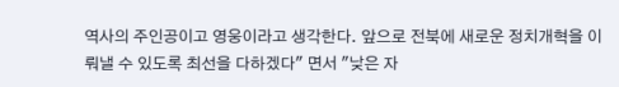역사의 주인공이고 영웅이라고 생각한다. 앞으로 전북에 새로운 정치개혁을 이뤄낼 수 있도록 최선을 다하겠다" 면서 "낮은 자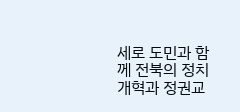세로 도민과 함께 전북의 정치개혁과 정권교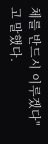체를 반드시 이루겠다"고 말했다.